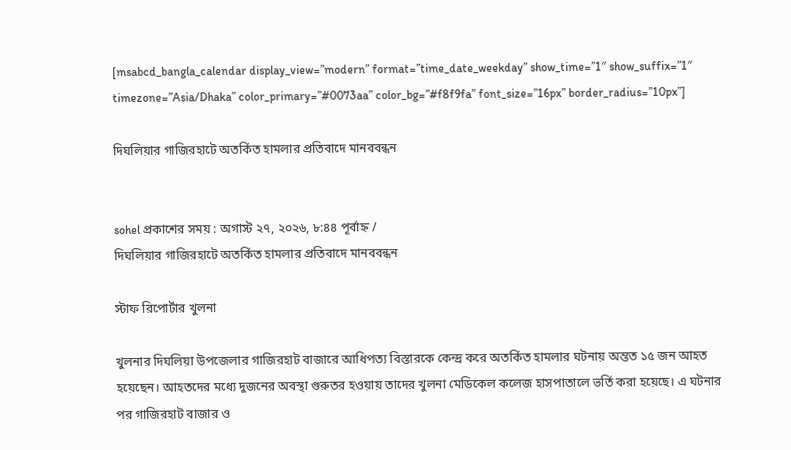[msabcd_bangla_calendar display_view=”modern” format=”time_date_weekday” show_time=”1″ show_suffix=”1″ timezone=”Asia/Dhaka” color_primary=”#0073aa” color_bg=”#f8f9fa” font_size=”16px” border_radius=”10px”]

দিঘলিয়ার গাজিরহাটে অতর্কিত হামলার প্রতিবাদে মানববন্ধন


sohel প্রকাশের সময় : অগাস্ট ২৭, ২০২৬, ৮:৪৪ পূর্বাহ্ন /
দিঘলিয়ার গাজিরহাটে অতর্কিত হামলার প্রতিবাদে মানববন্ধন

স্টাফ রিপোর্টার খুলনা

খুলনার দিঘলিয়া উপজেলার গাজিরহাট বাজারে আধিপত্য বিস্তারকে কেন্দ্র করে অতর্কিত হামলার ঘটনায় অন্তত ১৫ জন আহত হয়েছেন। আহতদের মধ্যে দুজনের অবস্থা গুরুতর হওয়ায় তাদের খুলনা মেডিকেল কলেজ হাসপাতালে ভর্তি করা হয়েছে। এ ঘটনার পর গাজিরহাট বাজার ও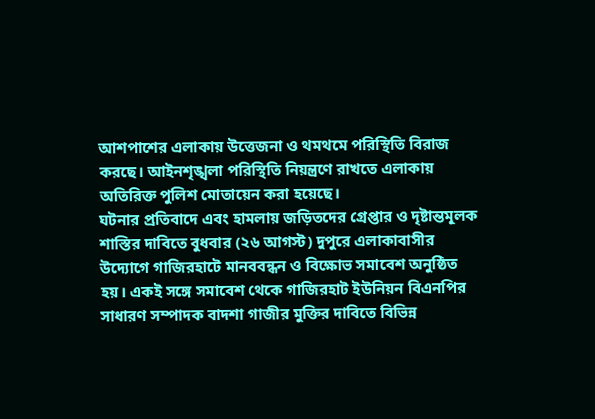আশপাশের এলাকায় উত্তেজনা ও থমথমে পরিস্থিতি বিরাজ করছে। আইনশৃঙ্খলা পরিস্থিতি নিয়ন্ত্রণে রাখতে এলাকায় অতিরিক্ত পুলিশ মোতায়েন করা হয়েছে।
ঘটনার প্রতিবাদে এবং হামলায় জড়িতদের গ্রেপ্তার ও দৃষ্টান্তমূলক শাস্তির দাবিতে বুধবার (২৬ আগস্ট) দুপুরে এলাকাবাসীর উদ্যোগে গাজিরহাটে মানববন্ধন ও বিক্ষোভ সমাবেশ অনুষ্ঠিত হয়। একই সঙ্গে সমাবেশ থেকে গাজিরহাট ইউনিয়ন বিএনপির সাধারণ সম্পাদক বাদশা গাজীর মুক্তির দাবিতে বিভিন্ন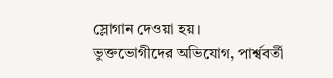স্লোগান দেওয়া হয়।
ভুক্তভোগীদের অভিযোগ, পার্শ্ববর্তী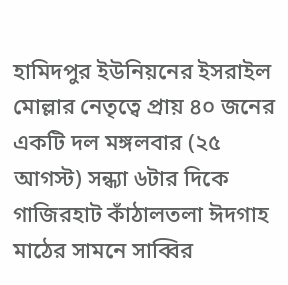হামিদপুর ইউনিয়নের ইসরাইল মোল্লার নেতৃত্বে প্রায় ৪০ জনের একটি দল মঙ্গলবার (২৫ আগস্ট) সন্ধ্যা ৬টার দিকে গাজিরহাট কাঁঠালতলা ঈদগাহ মাঠের সামনে সাব্বির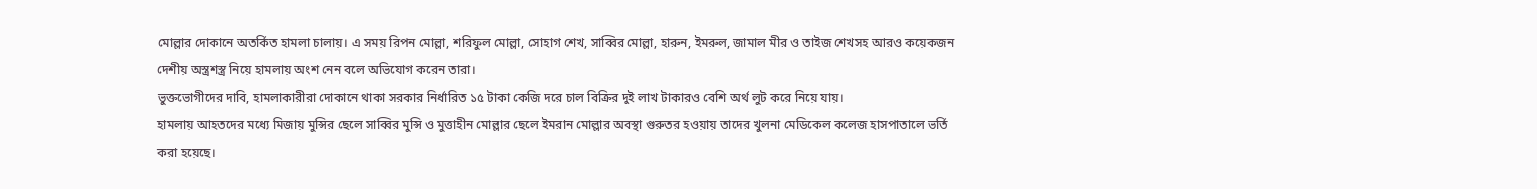মোল্লার দোকানে অতর্কিত হামলা চালায়। এ সময় রিপন মোল্লা, শরিফুল মোল্লা, সোহাগ শেখ, সাব্বির মোল্লা, হারুন, ইমরুল, জামাল মীর ও তাইজ শেখসহ আরও কয়েকজন দেশীয় অস্ত্রশস্ত্র নিয়ে হামলায় অংশ নেন বলে অভিযোগ করেন তারা।
ভুক্তভোগীদের দাবি, হামলাকারীরা দোকানে থাকা সরকার নির্ধারিত ১৫ টাকা কেজি দরে চাল বিক্রির দুই লাখ টাকারও বেশি অর্থ লুট করে নিয়ে যায়।
হামলায় আহতদের মধ্যে মিজায় মুন্সির ছেলে সাব্বির মুন্সি ও মুত্তাহীন মোল্লার ছেলে ইমরান মোল্লার অবস্থা গুরুতর হওয়ায় তাদের খুলনা মেডিকেল কলেজ হাসপাতালে ভর্তি করা হয়েছে।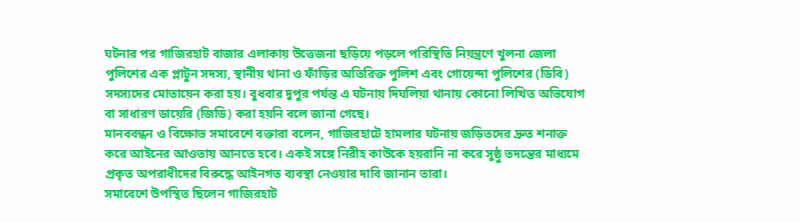ঘটনার পর গাজিরহাট বাজার এলাকায় উত্তেজনা ছড়িয়ে পড়লে পরিস্থিতি নিয়ন্ত্রণে খুলনা জেলা পুলিশের এক প্লাটুন সদস্য, স্থানীয় থানা ও ফাঁড়ির অতিরিক্ত পুলিশ এবং গোয়েন্দা পুলিশের (ডিবি) সদস্যদের মোতায়েন করা হয়। বুধবার দুপুর পর্যন্ত এ ঘটনায় দিঘলিয়া থানায় কোনো লিখিত অভিযোগ বা সাধারণ ডায়েরি (জিডি) করা হয়নি বলে জানা গেছে।
মানববন্ধন ও বিক্ষোভ সমাবেশে বক্তারা বলেন, গাজিরহাটে হামলার ঘটনায় জড়িতদের দ্রুত শনাক্ত করে আইনের আওতায় আনতে হবে। একই সঙ্গে নিরীহ কাউকে হয়রানি না করে সুষ্ঠু তদন্তের মাধ্যমে প্রকৃত অপরাধীদের বিরুদ্ধে আইনগত ব্যবস্থা নেওয়ার দাবি জানান তারা।
সমাবেশে উপস্থিত ছিলেন গাজিরহাট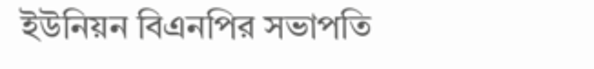ইউনিয়ন বিএনপির সভাপতি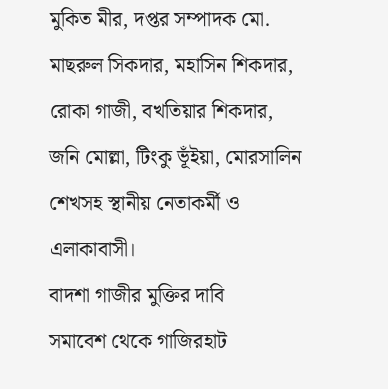মুকিত মীর, দপ্তর সম্পাদক মো. মাছরুল সিকদার, মহাসিন শিকদার, রোকা গাজী, বখতিয়ার শিকদার, জনি মোল্লা, টিংকু ভূঁইয়া, মোরসালিন শেখসহ স্থানীয় নেতাকর্মী ও এলাকাবাসী।
বাদশা গাজীর মুক্তির দাবি
সমাবেশ থেকে গাজিরহাট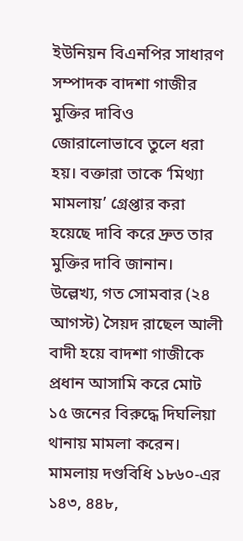ইউনিয়ন বিএনপির সাধারণ সম্পাদক বাদশা গাজীর মুক্তির দাবিও জোরালোভাবে তুলে ধরা হয়। বক্তারা তাকে ‘মিথ্যা মামলায়’ গ্রেপ্তার করা হয়েছে দাবি করে দ্রুত তার মুক্তির দাবি জানান।
উল্লেখ্য, গত সোমবার (২৪ আগস্ট) সৈয়দ রাছেল আলী বাদী হয়ে বাদশা গাজীকে প্রধান আসামি করে মোট ১৫ জনের বিরুদ্ধে দিঘলিয়া থানায় মামলা করেন। মামলায় দণ্ডবিধি ১৮৬০-এর ১৪৩, ৪৪৮,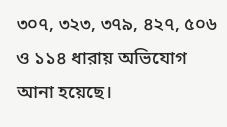৩০৭, ৩২৩, ৩৭৯, ৪২৭, ৫০৬ ও ১১৪ ধারায় অভিযোগ আনা হয়েছে।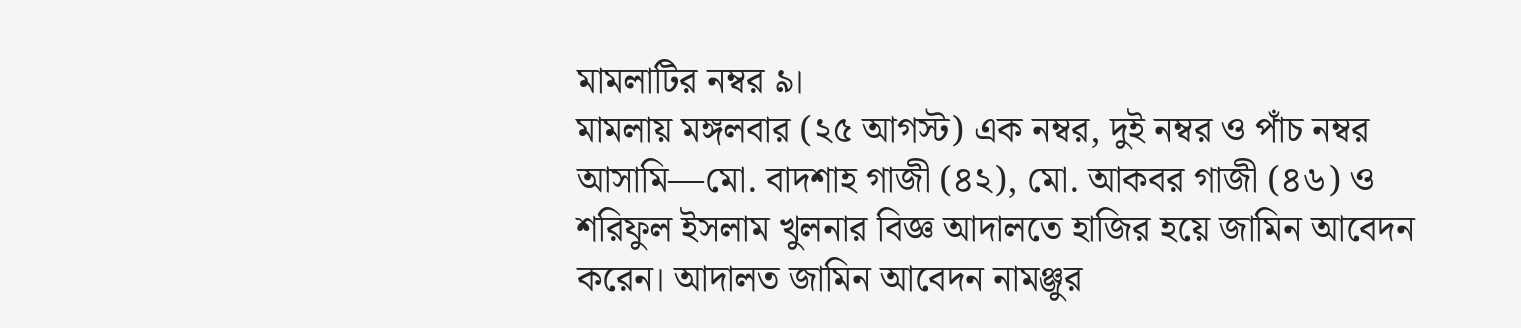মামলাটির নম্বর ৯।
মামলায় মঙ্গলবার (২৫ আগস্ট) এক নম্বর, দুই নম্বর ও পাঁচ নম্বর আসামি—মো. বাদশাহ গাজী (৪২), মো. আকবর গাজী (৪৬) ও শরিফুল ইসলাম খুলনার বিজ্ঞ আদালতে হাজির হয়ে জামিন আবেদন করেন। আদালত জামিন আবেদন নামঞ্জুর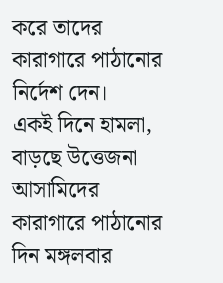করে তাদের কারাগারে পাঠানোর নির্দেশ দেন।
একই দিনে হামলা, বাড়ছে উত্তেজনা
আসামিদের কারাগারে পাঠানোর দিন মঙ্গলবার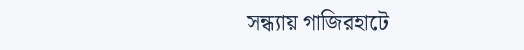সন্ধ্যায় গাজিরহাটে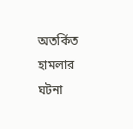অতর্কিত হামলার ঘটনা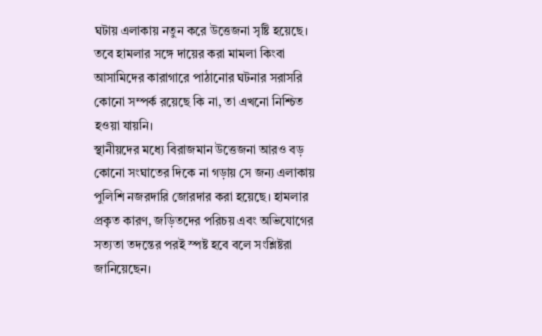ঘটায় এলাকায় নতুন করে উত্তেজনা সৃষ্টি হয়েছে। তবে হামলার সঙ্গে দায়ের করা মামলা কিংবা আসামিদের কারাগারে পাঠানোর ঘটনার সরাসরি কোনো সম্পর্ক রয়েছে কি না, তা এখনো নিশ্চিত হওয়া যায়নি।
স্থানীয়দের মধ্যে বিরাজমান উত্তেজনা আরও বড় কোনো সংঘাতের দিকে না গড়ায় সে জন্য এলাকায় পুলিশি নজরদারি জোরদার করা হয়েছে। হামলার প্রকৃত কারণ, জড়িতদের পরিচয় এবং অভিযোগের সত্যতা তদন্তের পরই স্পষ্ট হবে বলে সংশ্লিষ্টরা জানিয়েছেন।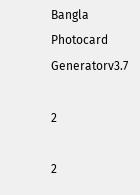Bangla Photocard Generatorv3.7

2

2